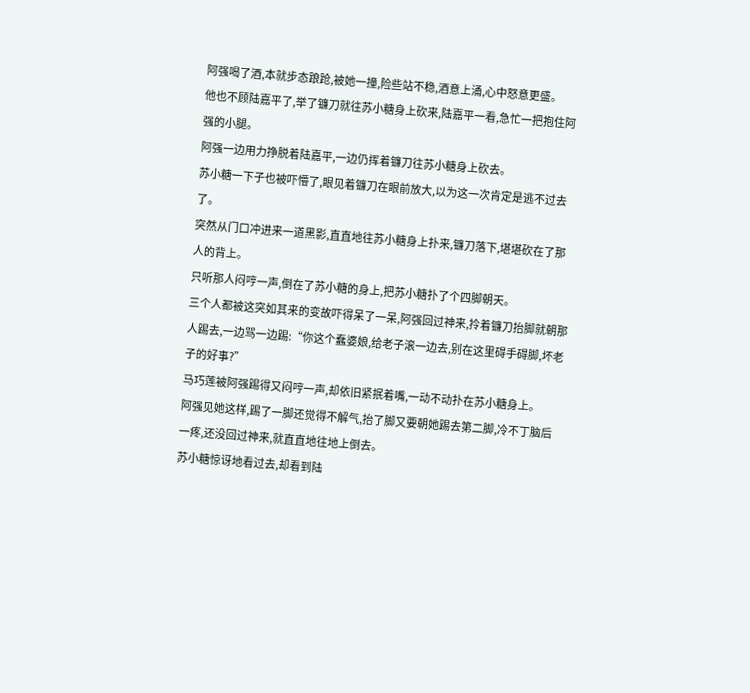阿强喝了酒,本就步态踉跄,被她一撞,险些站不稳,酒意上涌,心中怒意更盛。
他也不顾陆嘉平了,举了镰刀就往苏小糖身上砍来,陆嘉平一看,急忙一把抱住阿强的小腿。
阿强一边用力挣脱着陆嘉平,一边仍挥着镰刀往苏小糖身上砍去。
苏小糖一下子也被吓懵了,眼见着镰刀在眼前放大,以为这一次肯定是逃不过去了。
突然从门口冲进来一道黑影,直直地往苏小糖身上扑来,镰刀落下,堪堪砍在了那人的背上。
只听那人闷哼一声,倒在了苏小糖的身上,把苏小糖扑了个四脚朝天。
三个人都被这突如其来的变故吓得呆了一呆,阿强回过神来,拎着镰刀抬脚就朝那人踢去,一边骂一边踢:“你这个蠢婆娘,给老子滚一边去,别在这里碍手碍脚,坏老子的好事?”
马巧莲被阿强踢得又闷哼一声,却依旧紧抿着嘴,一动不动扑在苏小糖身上。
阿强见她这样,踢了一脚还觉得不解气,抬了脚又要朝她踢去第二脚,冷不丁脑后一疼,还没回过神来,就直直地往地上倒去。
苏小糖惊讶地看过去,却看到陆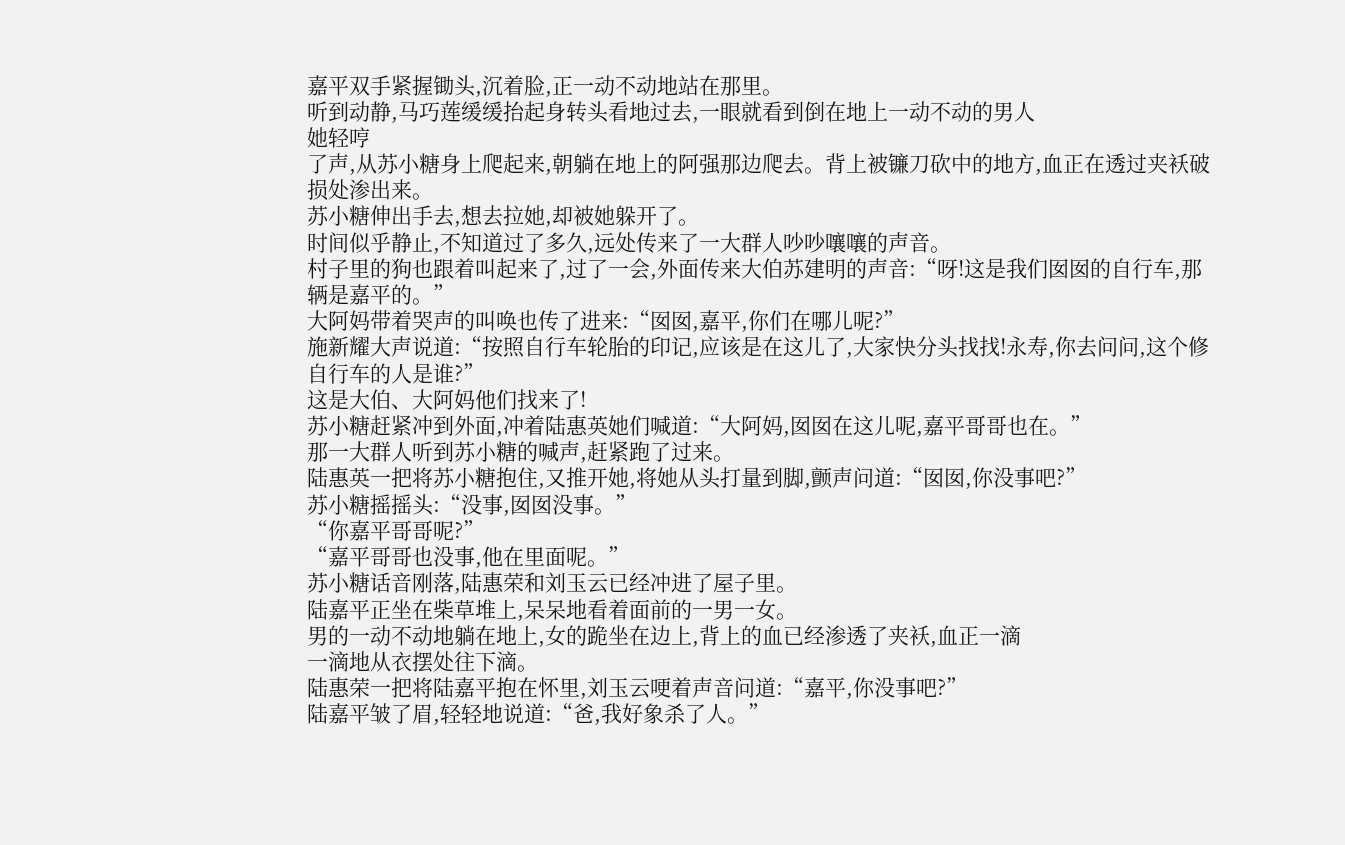嘉平双手紧握锄头,沉着脸,正一动不动地站在那里。
听到动静,马巧莲缓缓抬起身转头看地过去,一眼就看到倒在地上一动不动的男人
她轻哼
了声,从苏小糖身上爬起来,朝躺在地上的阿强那边爬去。背上被镰刀砍中的地方,血正在透过夹袄破损处渗出来。
苏小糖伸出手去,想去拉她,却被她躲开了。
时间似乎静止,不知道过了多久,远处传来了一大群人吵吵嚷嚷的声音。
村子里的狗也跟着叫起来了,过了一会,外面传来大伯苏建明的声音:“呀!这是我们囡囡的自行车,那辆是嘉平的。”
大阿妈带着哭声的叫唤也传了进来:“囡囡,嘉平,你们在哪儿呢?”
施新耀大声说道:“按照自行车轮胎的印记,应该是在这儿了,大家快分头找找!永寿,你去问问,这个修自行车的人是谁?”
这是大伯、大阿妈他们找来了!
苏小糖赶紧冲到外面,冲着陆惠英她们喊道:“大阿妈,囡囡在这儿呢,嘉平哥哥也在。”
那一大群人听到苏小糖的喊声,赶紧跑了过来。
陆惠英一把将苏小糖抱住,又推开她,将她从头打量到脚,颤声问道:“囡囡,你没事吧?”
苏小糖摇摇头:“没事,囡囡没事。”
“你嘉平哥哥呢?”
“嘉平哥哥也没事,他在里面呢。”
苏小糖话音刚落,陆惠荣和刘玉云已经冲进了屋子里。
陆嘉平正坐在柴草堆上,呆呆地看着面前的一男一女。
男的一动不动地躺在地上,女的跪坐在边上,背上的血已经渗透了夹袄,血正一滴
一滴地从衣摆处往下滴。
陆惠荣一把将陆嘉平抱在怀里,刘玉云哽着声音问道:“嘉平,你没事吧?”
陆嘉平皱了眉,轻轻地说道:“爸,我好象杀了人。”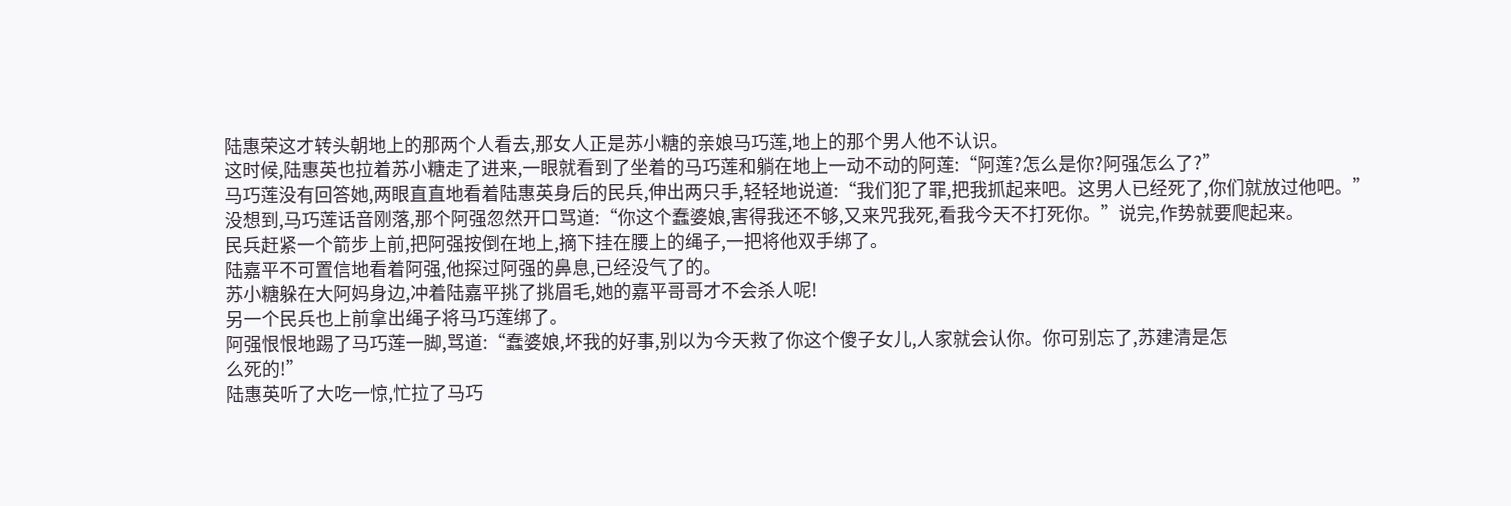陆惠荣这才转头朝地上的那两个人看去,那女人正是苏小糖的亲娘马巧莲,地上的那个男人他不认识。
这时候,陆惠英也拉着苏小糖走了进来,一眼就看到了坐着的马巧莲和躺在地上一动不动的阿莲:“阿莲?怎么是你?阿强怎么了?”
马巧莲没有回答她,两眼直直地看着陆惠英身后的民兵,伸出两只手,轻轻地说道:“我们犯了罪,把我抓起来吧。这男人已经死了,你们就放过他吧。”
没想到,马巧莲话音刚落,那个阿强忽然开口骂道:“你这个蠢婆娘,害得我还不够,又来咒我死,看我今天不打死你。”说完,作势就要爬起来。
民兵赶紧一个箭步上前,把阿强按倒在地上,摘下挂在腰上的绳子,一把将他双手绑了。
陆嘉平不可置信地看着阿强,他探过阿强的鼻息,已经没气了的。
苏小糖躲在大阿妈身边,冲着陆嘉平挑了挑眉毛,她的嘉平哥哥才不会杀人呢!
另一个民兵也上前拿出绳子将马巧莲绑了。
阿强恨恨地踢了马巧莲一脚,骂道:“蠢婆娘,坏我的好事,别以为今天救了你这个傻子女儿,人家就会认你。你可别忘了,苏建清是怎
么死的!”
陆惠英听了大吃一惊,忙拉了马巧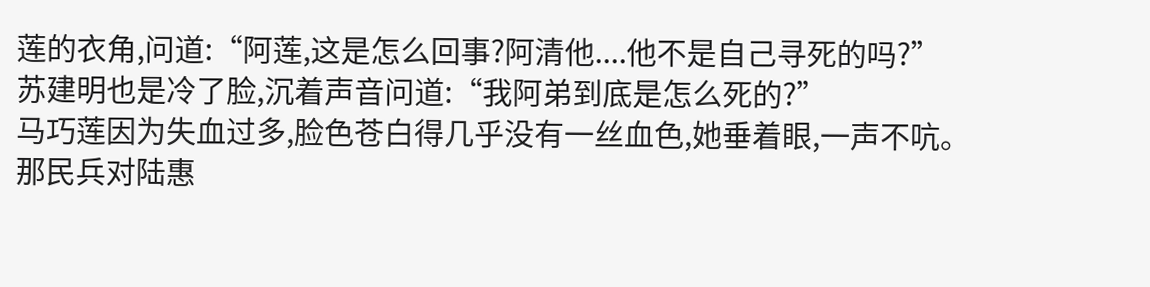莲的衣角,问道:“阿莲,这是怎么回事?阿清他....他不是自己寻死的吗?”
苏建明也是冷了脸,沉着声音问道:“我阿弟到底是怎么死的?”
马巧莲因为失血过多,脸色苍白得几乎没有一丝血色,她垂着眼,一声不吭。
那民兵对陆惠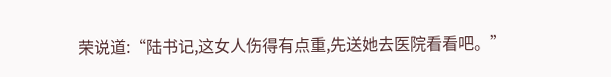荣说道:“陆书记,这女人伤得有点重,先送她去医院看看吧。”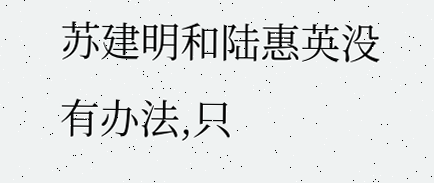苏建明和陆惠英没有办法,只